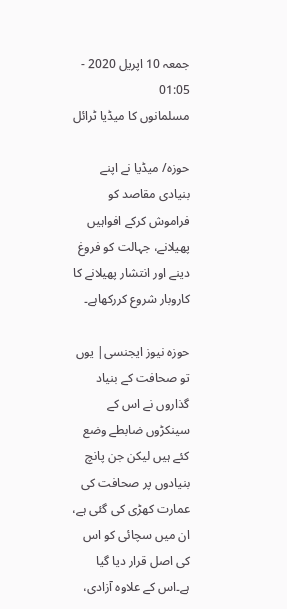جمعہ 10 اپریل 2020 - 01:05
مسلمانوں کا میڈیا ٹرائل

حوزہ/ میڈیا نے اپنے بنیادی مقاصد کو فراموش کرکے افواہیں پھیلانے، جہالت کو فروغ دینے اور انتشار پھیلانے کا کاروبار شروع کررکھاہے۔

حوزہ نیوز ایجنسی| یوں تو صحافت کے بنیاد گذاروں نے اس کے سینکڑوں ضابطے وضع کئے ہیں لیکن جن پانچ بنیادوں پر صحافت کی عمارت کھڑی کی گئی ہے، ان میں سچائی کو اس کی اصل قرار دیا گیا ہے۔اس کے علاوہ آزادی،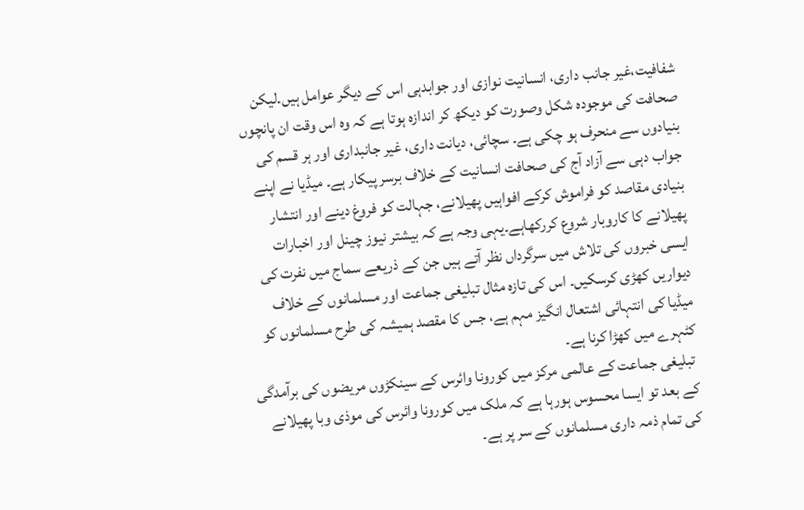شفافیت،غیر جانب داری، انسانیت نوازی اور جوابدہی اس کے دیگر عوامل ہیں۔لیکن صحافت کی موجودہ شکل وصورت کو دیکھ کر اندازہ ہوتا ہے کہ وہ اس وقت ان پانچوں بنیادوں سے منحرف ہو چکی ہے۔ سچائی، دیانت داری، غیر جانبداری اور ہر قسم کی جواب دہی سے آزاد آج کی صحافت انسانیت کے خلاف برسر پیکار ہے۔ میڈیا نے اپنے بنیادی مقاصد کو فراموش کرکے افواہیں پھیلانے، جہالت کو فروغ دینے اور انتشار پھیلانے کا کاروبار شروع کررکھاہے۔یہی وجہ ہے کہ بیشتر نیوز چینل اور اخبارات ایسی خبروں کی تلاش میں سرگرداں نظر آتے ہیں جن کے ذریعے سماج میں نفرت کی دیواریں کھڑی کرسکیں۔ اس کی تازہ مثال تبلیغی جماعت اور مسلمانوں کے خلاف میڈیا کی انتہائی اشتعال انگیز مہم ہے، جس کا مقصد ہمیشہ کی طرح مسلمانوں کو کٹہرے میں کھڑا کرنا ہے۔
 تبلیغی جماعت کے عالمی مرکز میں کورونا وائرس کے سینکڑوں مریضوں کی برآمدگی کے بعد تو ایسا محسوس ہورہا ہے کہ ملک میں کورونا وائرس کی موذی وبا پھیلانے کی تمام ذمہ داری مسلمانوں کے سر پر ہے۔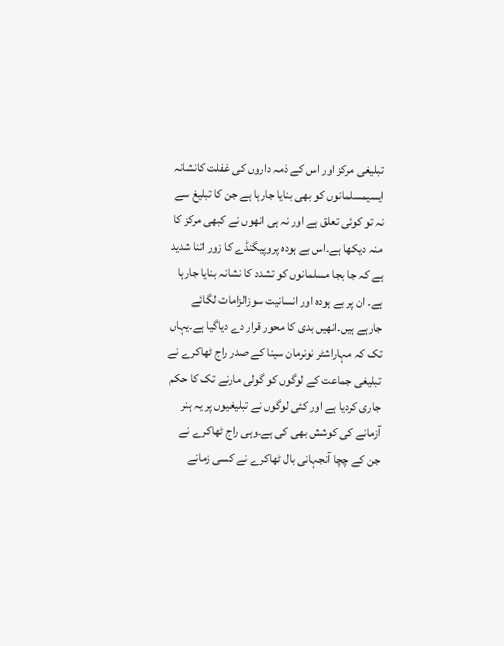تبلیغی مرکز اور اس کے ذمہ داروں کی غفلت کانشانہ ایسیمسلمانوں کو بھی بنایا جارہا ہے جن کا تبلیغ سے نہ تو کوئی تعلق ہے اور نہ ہی انھوں نے کبھی مرکز کا منہ دیکھا ہے۔اس بے ہودہ پروپیگنڈے کا زور اتنا شدید ہے کہ جا بجا مسلمانوں کو تشدد کا نشانہ بنایا جارہا ہے۔ ان پر بے ہودہ اور انسانیت سوزالزامات لگائے جارہے ہیں۔انھیں بدی کا محور قرار دے دیاگیا ہے۔یہاں تک کہ مہاراشٹر نونرمان سینا کے صدر راج ٹھاکرے نے تبلیغی جماعت کے لوگوں کو گولی مارنے تک کا حکم جاری کردیا ہے اور کئی لوگوں نے تبلیغیوں پر یہ ہنر آزمانے کی کوشش بھی کی ہے۔وہی راج ٹھاکرے نے جن کے چچا آنجہانی بال ٹھاکرے نے کسی زمانے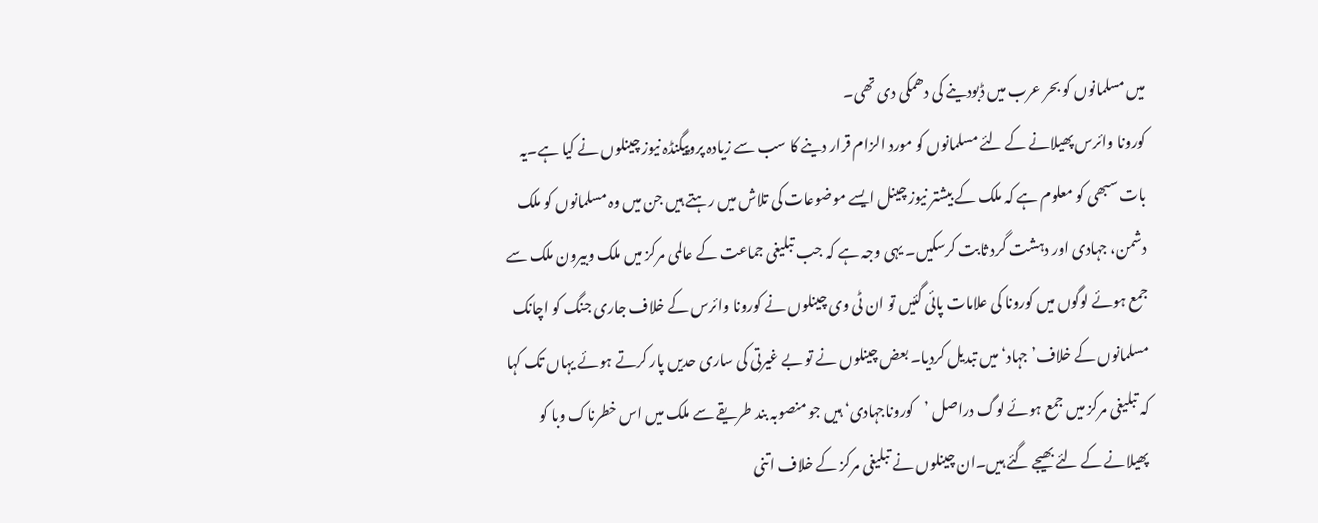میں مسلمانوں کو بحر عرب میں ڈبودینے کی دھمکی دی تھی۔
کورونا وائرس پھیلانے کے لئے مسلمانوں کو مورد الزام قرار دینے کا سب سے زیادہ پروپیگنڈہ نیوز چینلوں نے کیا ہے۔یہ بات سبھی کو معلوم ہے کہ ملک کے بیشتر نیوز چینل ایسے موضوعات کی تلاش میں رہتے ہیں جن میں وہ مسلمانوں کو ملک دشمن، جہادی اور دہشت گرد ثابت کرسکیں۔ یہی وجہ ہے کہ جب تبلیغی جماعت کے عالمی مرکز میں ملک وبیرون ملک سے جمع ہوئے لوگوں میں کورونا کی علامات پائی گئیں تو ان ٹی وی چینلوں نے کورونا وائرس کے خلاف جاری جنگ کو اچانک مسلمانوں کے خلاف’جہاد‘ میں تبدیل کردیا۔ بعض چینلوں نے تو بے غیرتی کی ساری حدیں پار کرتے ہوئے یہاں تک کہا کہ تبلیغی مرکز میں جمع ہوئے لوگ دراصل ’کوروناجہادی‘ ہیں جو منصوبہ بند طریقے سے ملک میں اس خطرناک وبا کو پھیلانے کے لئے بھیجے گئے ہیں۔ان چینلوں نے تبلیغی مرکز کے خلاف اتنی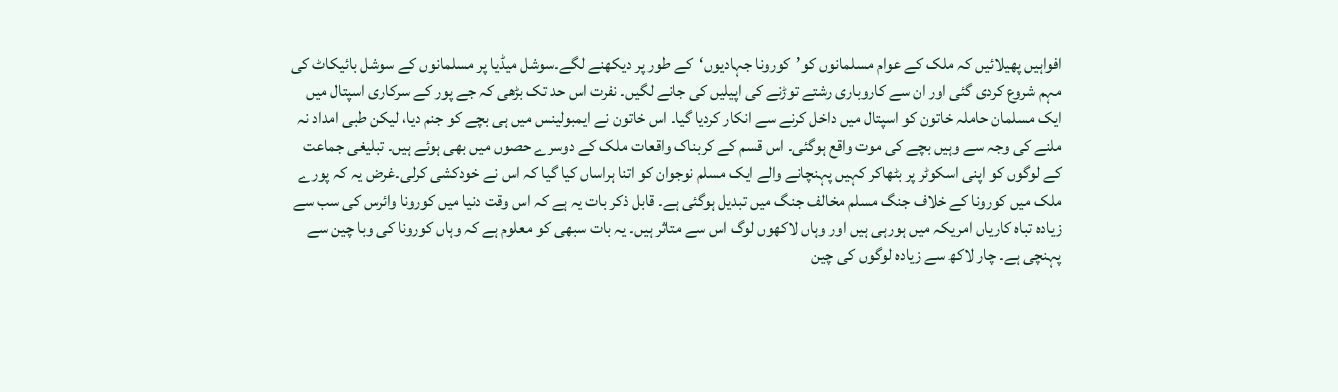افواہیں پھیلائیں کہ ملک کے عوام مسلمانوں کو’کورونا جہادیوں‘کے طور پر دیکھنے لگے۔سوشل میڈیا پر مسلمانوں کے سوشل بائیکاٹ کی مہم شروع کردی گئی اور ان سے کاروباری رشتے توڑنے کی اپیلیں کی جانے لگیں۔ نفرت اس حد تک بڑھی کہ جے پور کے سرکاری اسپتال میں ایک مسلمان حاملہ خاتون کو اسپتال میں داخل کرنے سے انکار کردیا گیا۔ اس خاتون نے ایمبولینس میں ہی بچے کو جنم دیا، لیکن طبی امداد نہ ملنے کی وجہ سے وہیں بچے کی موت واقع ہوگئی۔ اس قسم کے کربناک واقعات ملک کے دوسرے حصوں میں بھی ہوئے ہیں۔ تبلیغی جماعت کے لوگوں کو اپنی اسکوٹر پر بٹھاکر کہیں پہنچانے والے ایک مسلم نوجوان کو اتنا ہراساں کیا گیا کہ اس نے خودکشی کرلی۔غرض یہ کہ پورے ملک میں کورونا کے خلاف جنگ مسلم مخالف جنگ میں تبدیل ہوگئی ہے۔ قابل ذکر بات یہ ہے کہ اس وقت دنیا میں کورونا وائرس کی سب سے زیادہ تباہ کاریاں امریکہ میں ہورہی ہیں اور وہاں لاکھوں لوگ اس سے متاثر ہیں۔ یہ بات سبھی کو معلوم ہے کہ وہاں کورونا کی وبا چین سے پہنچی ہے۔ چار لاکھ سے زیادہ لوگوں کی چین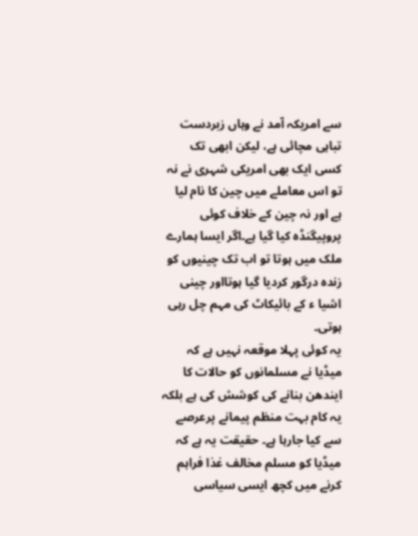سے امریکہ آمد نے وہاں زبردست تباہی مچائی ہے، لیکن ابھی تک کسی ایک بھی امریکی شہری نے نہ تو اس معاملے میں چین کا نام لیا ہے اور نہ چین کے خلاف کوئی پروپیگنڈہ کیا گیا ہے۔اگر ایسا ہمارے ملک میں ہوتا تو اب تک چینیوں کو زندہ درگور کردیا گیا ہوتااور چینی اشیا ء کے بائیکاٹ کی مہم چل رہی ہوتی۔
یہ کوئی پہلا موقعہ نہیں ہے کہ میڈیا نے مسلمانوں کو حالات کا ایندھن بنانے کی کوشش کی ہے بلکہ یہ کام بہت منظم پیمانے پرعرصے سے کیا جارہا ہے۔ حقیقت یہ ہے کہ میڈیا کو مسلم مخالف غذا فراہم کرنے میں کچھ ایسی سیاسی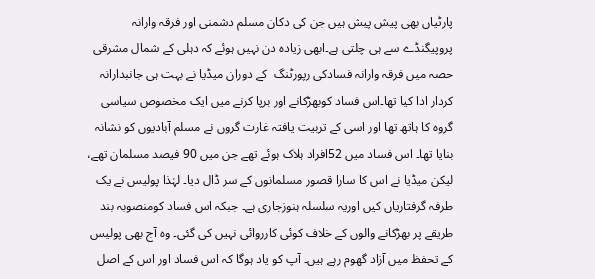پارٹیاں بھی پیش پیش ہیں جن کی دکان مسلم دشمنی اور فرقہ وارانہ پروپیگنڈے سے ہی چلتی ہے۔ابھی زیادہ دن نہیں ہوئے کہ دہلی کے شمال مشرقی حصہ میں فرقہ وارانہ فسادکی رپورٹنگ  کے دوران میڈیا نے بہت ہی جانبدارانہ کردار ادا کیا تھا۔اس فساد کوبھڑکانے اور برپا کرنے میں ایک مخصوص سیاسی گروہ کا ہاتھ تھا اور اسی کے تربیت یافتہ غارت گروں نے مسلم آبادیوں کو نشانہ بنایا تھا۔ اس فساد میں 52افراد ہلاک ہوئے تھے جن میں 90 فیصد مسلمان تھے، لیکن میڈیا نے اس کا سارا قصور مسلمانوں کے سر ڈال دیا۔ لہٰذا پولیس نے یک طرفہ گرفتاریاں کیں اوریہ سلسلہ ہنوزجاری ہے۔ جبکہ اس فساد کومنصوبہ بند طریقے پر بھڑکانے والوں کے خلاف کوئی کارروائی نہیں کی گئی۔ وہ آج بھی پولیس کے تحفظ میں آزاد گھوم رہے ہیں۔ آپ کو یاد ہوگا کہ اس فساد اور اس کے اصل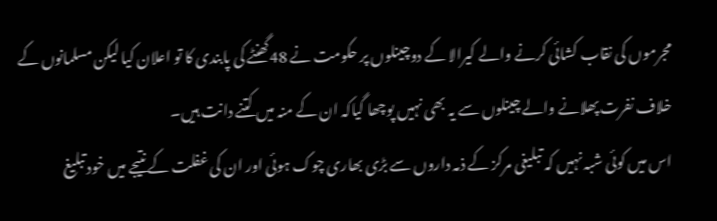مجرموں کی نقاب کشائی کرنے والے کیرالا کے دوچینلوں پر حکومت نے 48گھنٹے کی پابندی کا تو اعلان کیا لیکن مسلمانوں کے خلاف نفرت پھلانے والے چینلوں سے یہ بھی نہیں پوچھا گیاکہ ان کے منہ میں کتنے دانت ہیں۔
اس میں کوئی شبہ نہیں کہ تبلیغی مرکز کے ذمہ داروں سے بڑی بھاری چوک ہوئی اور ان کی غفلت کے نتیجے میں خود تبلیغ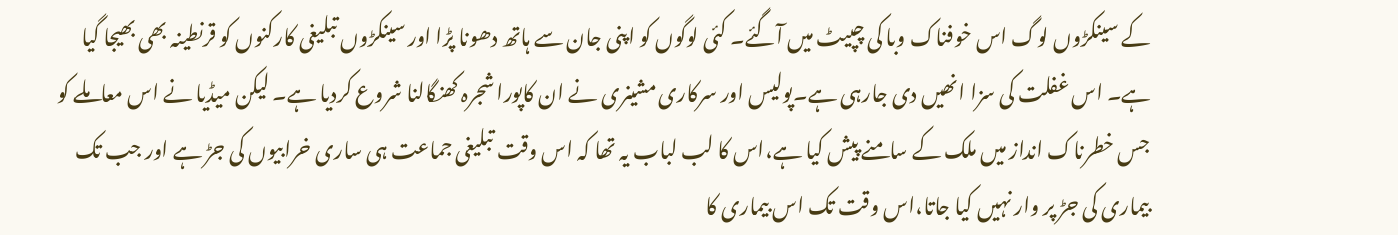کے سینکڑوں لوگ اس خوفناک وبا کی چپیٹ میں آگئے۔ کئی لوگوں کو اپنی جان سے ہاتھ دھونا پڑا اور سینکڑوں تبلیغی کارکنوں کو قرنطینہ بھی بھیجا گیا ہے۔ اس غفلت کی سزا انھیں دی جارہی ہے۔پولیس اور سرکاری مشینری نے ان کاپورا شجرہ کھنگالنا شروع کردیا ہے۔ لیکن میڈیا نے اس معاملے کو جس خطرناک انداز میں ملک کے سامنے پیش کیا ہے،اس کا لب لباب یہ تھا کہ اس وقت تبلیغی جماعت ہی ساری خرابیوں کی جڑ ہے اور جب تک بیماری کی جڑ پر وار نہیں کیا جاتا،اس وقت تک اس بیماری کا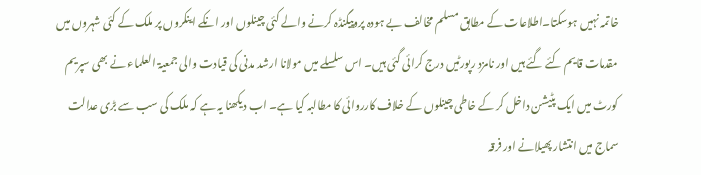خاتمہ نہیں ہوسکتا۔اطلاعات کے مطابق مسلم مخالف بے ہودہ پروپیگنڈہ کرنے والے کئی چینلوں اور انکے اینکروں پر ملک کے کئی شہروں میں مقدمات قایم کئے گئے ہیں اور نامزد رپورٹیں درج کرائی گئی ہیں۔ اس سلسلے میں مولانا ارشد مدنی کی قیادت والی جمعیۃ العلماء نے بھی سپریم کورٹ میں ایک پٹیشن داخل کر کے خاطی چینلوں کے خلاف کارروائی کا مطالبہ کیا ہے۔ اب دیکھنا یہ ہے کہ ملک کی سب سے بڑی عدالت سماج میں انتشار پھیلانے اور فرقہ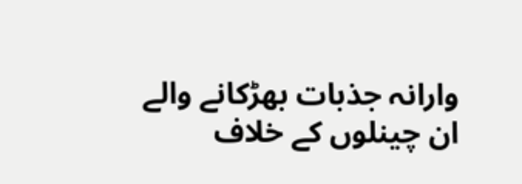وارانہ جذبات بھڑکانے والے ان چینلوں کے خلاف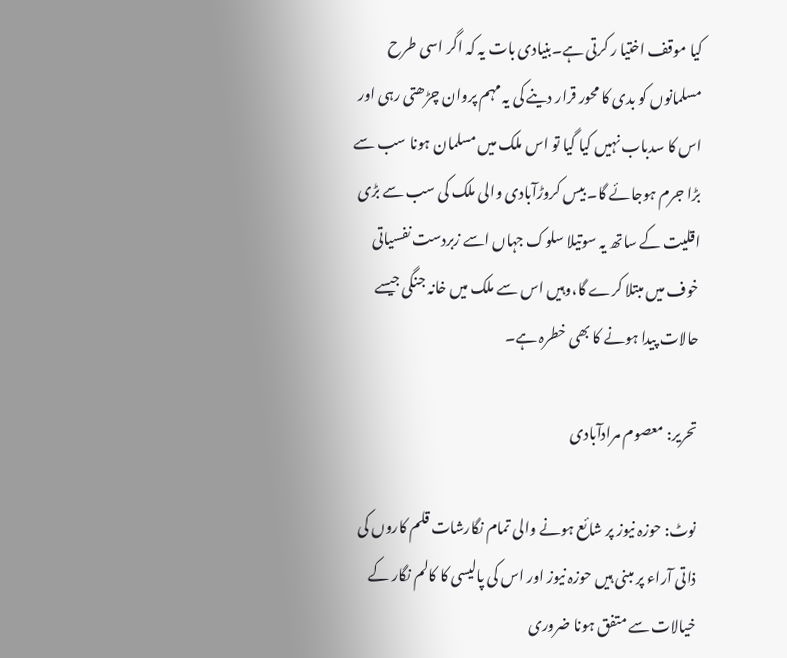کیا موقف اختیا ر کرتی ہے۔بنیادی بات یہ کہ اگر اسی طرح مسلمانوں کو بدی کا محور قرار دینے کی یہ مہم پروان چڑھتی رہی اور اس کا سدباب نہیں کیا گیا تو اس ملک میں مسلمان ہونا سب سے بڑا جرم ہوجائے گا۔ بیس کروڑآبادی والی ملک کی سب سے بڑی اقلیت کے ساتھ یہ سوتیلا سلوک جہاں اسے زبردست نفسیاتی خوف میں مبتلا کرے گا،وہیں اس سے ملک میں خانہ جنگی جیسے حالات پیدا ہونے کا بھی خطرہ ہے۔

تحریر: معصوم مرادآبادی

نوٹ: حوزہ نیوز پر شائع ہونے والی تمام نگارشات قلم کاروں کی ذاتی آراء پر مبنی ہیں حوزہ نیوز اور اس کی پالیسی کا کالم نگار کے خیالات سے متفق ہونا ضروری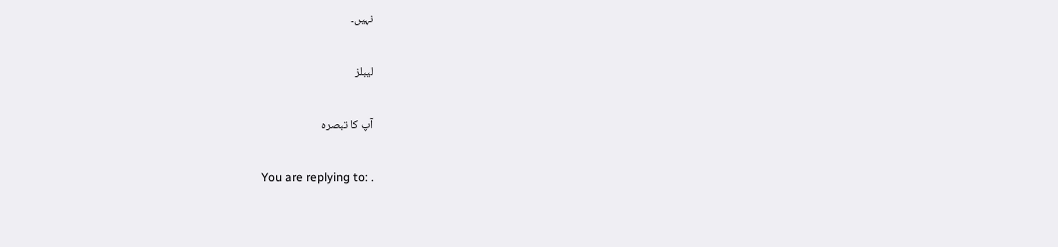نہیں۔

لیبلز

آپ کا تبصرہ

You are replying to: .